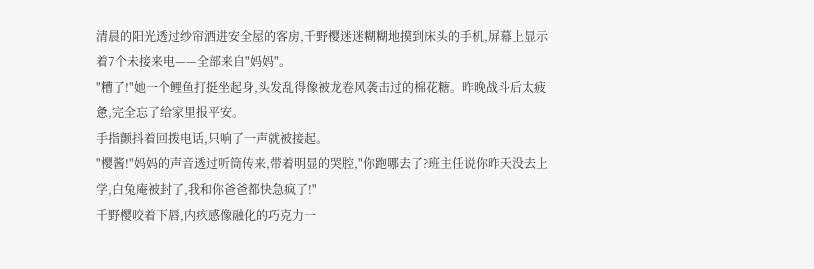清晨的阳光透过纱帘洒进安全屋的客房,千野樱迷迷糊糊地摸到床头的手机,屏幕上显示着7个未接来电——全部来自"妈妈"。
"糟了!"她一个鲤鱼打挺坐起身,头发乱得像被龙卷风袭击过的棉花糖。昨晚战斗后太疲惫,完全忘了给家里报平安。
手指颤抖着回拨电话,只响了一声就被接起。
"樱酱!"妈妈的声音透过听筒传来,带着明显的哭腔,"你跑哪去了?班主任说你昨天没去上学,白兔庵被封了,我和你爸爸都快急疯了!"
千野樱咬着下唇,内疚感像融化的巧克力一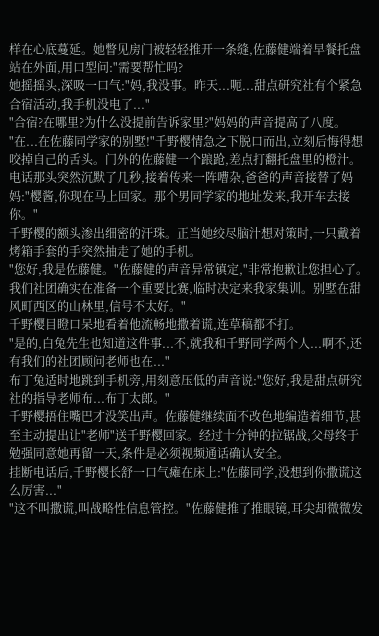样在心底蔓延。她瞥见房门被轻轻推开一条缝,佐藤健端着早餐托盘站在外面,用口型问:"需要帮忙吗?
她摇摇头,深吸一口气:"妈,我没事。昨天...呃...甜点研究社有个紧急合宿活动,我手机没电了..."
"合宿?在哪里?为什么没提前告诉家里?"妈妈的声音提高了八度。
"在...在佐藤同学家的别墅!"千野樱情急之下脱口而出,立刻后悔得想咬掉自己的舌头。门外的佐藤健一个踉跄,差点打翻托盘里的橙汁。
电话那头突然沉默了几秒,接着传来一阵嘈杂,爸爸的声音接替了妈妈:"樱酱,你现在马上回家。那个男同学家的地址发来,我开车去接你。"
千野樱的额头渗出细密的汗珠。正当她绞尽脑汁想对策时,一只戴着烤箱手套的手突然抽走了她的手机。
"您好,我是佐藤健。"佐藤健的声音异常镇定,"非常抱歉让您担心了。我们社团确实在准备一个重要比赛,临时决定来我家集训。别墅在甜风町西区的山林里,信号不太好。"
千野樱目瞪口呆地看着他流畅地撒着谎,连草稿都不打。
"是的,白兔先生也知道这件事...不,就我和千野同学两个人...啊不,还有我们的社团顾问老师也在..."
布丁兔适时地跳到手机旁,用刻意压低的声音说:"您好,我是甜点研究社的指导老师布...布丁太郎。"
千野樱捂住嘴巴才没笑出声。佐藤健继续面不改色地编造着细节,甚至主动提出让"老师"送千野樱回家。经过十分钟的拉锯战,父母终于勉强同意她再留一天,条件是必须视频通话确认安全。
挂断电话后,千野樱长舒一口气瘫在床上:"佐藤同学,没想到你撒谎这么厉害..."
"这不叫撒谎,叫战略性信息管控。"佐藤健推了推眼镜,耳尖却微微发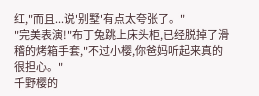红,"而且...说'别墅'有点太夸张了。"
"完美表演!"布丁兔跳上床头柜,已经脱掉了滑稽的烤箱手套,"不过小樱,你爸妈听起来真的很担心。"
千野樱的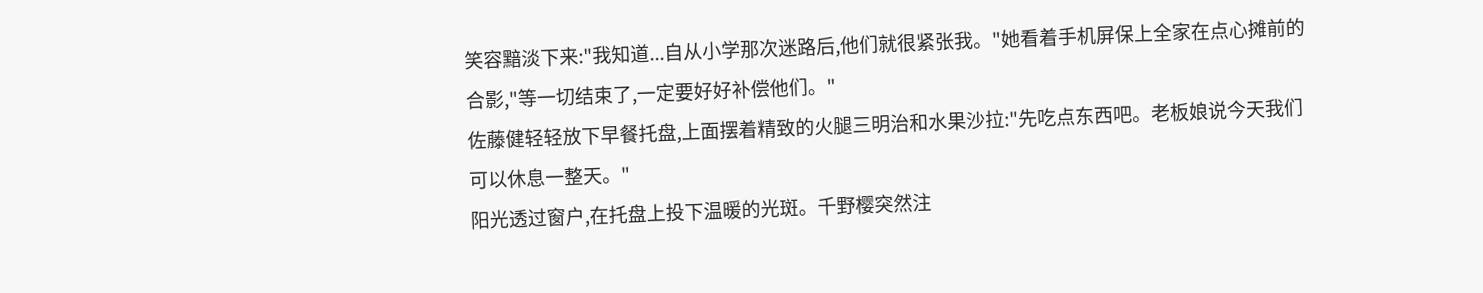笑容黯淡下来:"我知道...自从小学那次迷路后,他们就很紧张我。"她看着手机屏保上全家在点心摊前的合影,"等一切结束了,一定要好好补偿他们。"
佐藤健轻轻放下早餐托盘,上面摆着精致的火腿三明治和水果沙拉:"先吃点东西吧。老板娘说今天我们可以休息一整天。"
阳光透过窗户,在托盘上投下温暖的光斑。千野樱突然注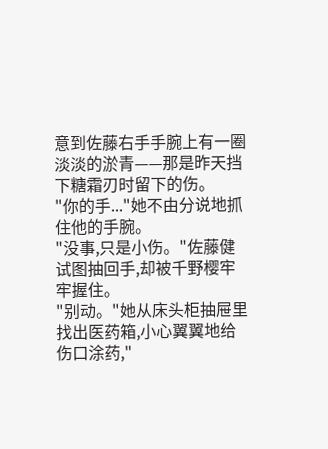意到佐藤右手手腕上有一圈淡淡的淤青——那是昨天挡下糖霜刃时留下的伤。
"你的手..."她不由分说地抓住他的手腕。
"没事,只是小伤。"佐藤健试图抽回手,却被千野樱牢牢握住。
"别动。"她从床头柜抽屉里找出医药箱,小心翼翼地给伤口涂药,"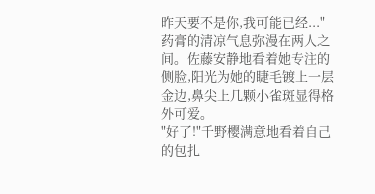昨天要不是你,我可能已经..."
药膏的清凉气息弥漫在两人之间。佐藤安静地看着她专注的侧脸,阳光为她的睫毛镀上一层金边,鼻尖上几颗小雀斑显得格外可爱。
"好了!"千野樱满意地看着自己的包扎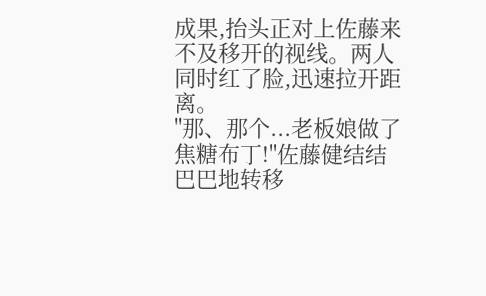成果,抬头正对上佐藤来不及移开的视线。两人同时红了脸,迅速拉开距离。
"那、那个...老板娘做了焦糖布丁!"佐藤健结结巴巴地转移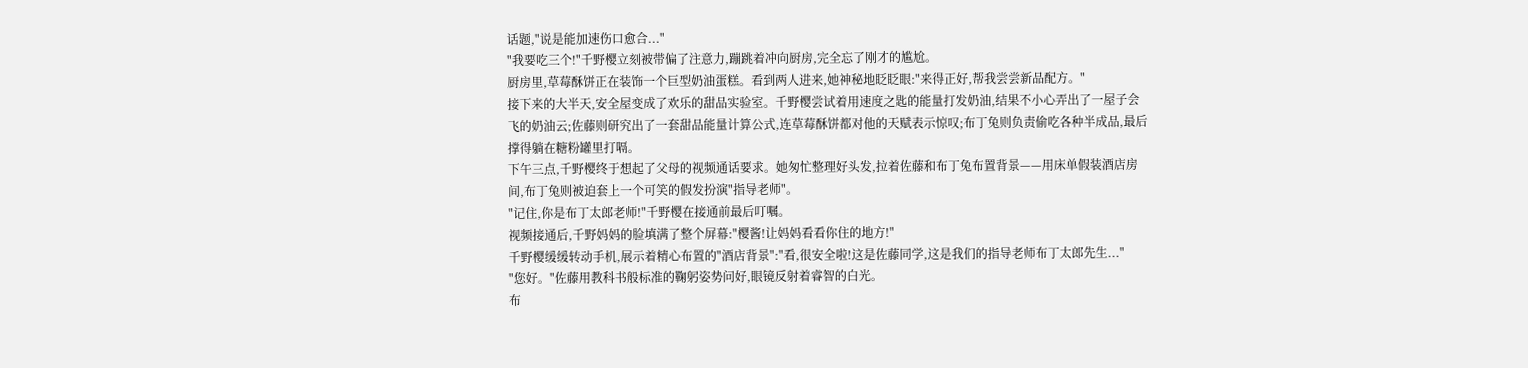话题,"说是能加速伤口愈合..."
"我要吃三个!"千野樱立刻被带偏了注意力,蹦跳着冲向厨房,完全忘了刚才的尴尬。
厨房里,草莓酥饼正在装饰一个巨型奶油蛋糕。看到两人进来,她神秘地眨眨眼:"来得正好,帮我尝尝新品配方。"
接下来的大半天,安全屋变成了欢乐的甜品实验室。千野樱尝试着用速度之匙的能量打发奶油,结果不小心弄出了一屋子会飞的奶油云;佐藤则研究出了一套甜品能量计算公式,连草莓酥饼都对他的天赋表示惊叹;布丁兔则负责偷吃各种半成品,最后撑得躺在糖粉罐里打嗝。
下午三点,千野樱终于想起了父母的视频通话要求。她匆忙整理好头发,拉着佐藤和布丁兔布置背景——用床单假装酒店房间,布丁兔则被迫套上一个可笑的假发扮演"指导老师"。
"记住,你是布丁太郎老师!"千野樱在接通前最后叮嘱。
视频接通后,千野妈妈的脸填满了整个屏幕:"樱酱!让妈妈看看你住的地方!"
千野樱缓缓转动手机,展示着精心布置的"酒店背景":"看,很安全啦!这是佐藤同学,这是我们的指导老师布丁太郎先生..."
"您好。"佐藤用教科书般标准的鞠躬姿势问好,眼镜反射着睿智的白光。
布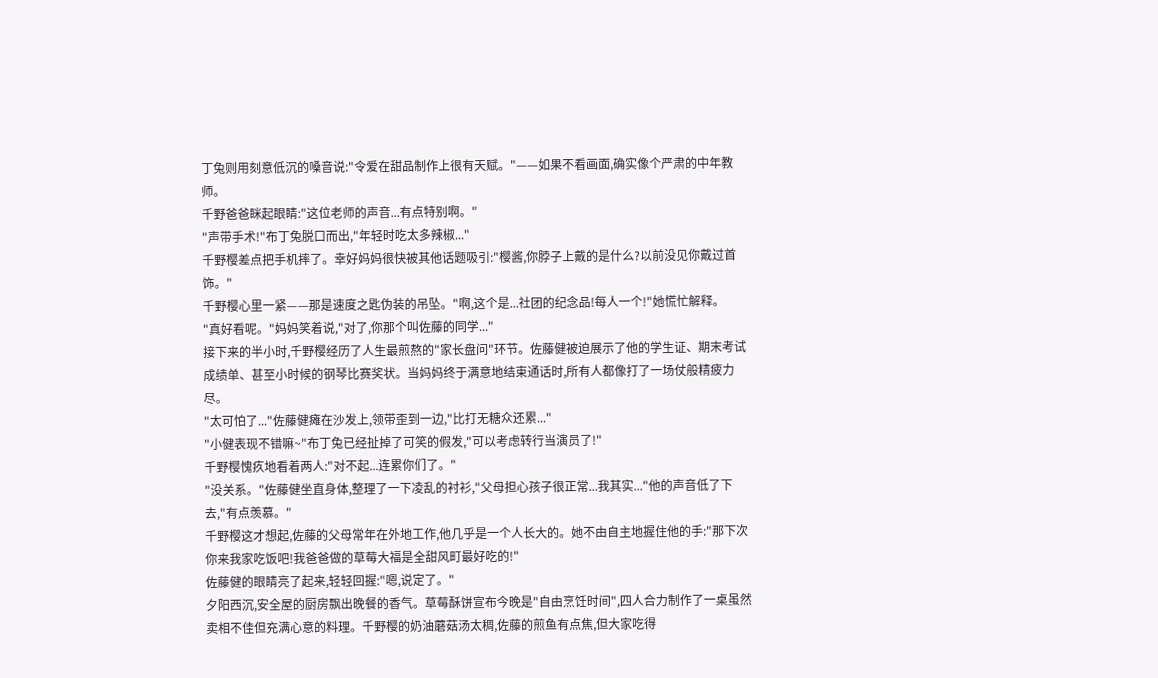丁兔则用刻意低沉的嗓音说:"令爱在甜品制作上很有天赋。"——如果不看画面,确实像个严肃的中年教师。
千野爸爸眯起眼睛:"这位老师的声音...有点特别啊。"
"声带手术!"布丁兔脱口而出,"年轻时吃太多辣椒..."
千野樱差点把手机摔了。幸好妈妈很快被其他话题吸引:"樱酱,你脖子上戴的是什么?以前没见你戴过首饰。"
千野樱心里一紧——那是速度之匙伪装的吊坠。"啊,这个是...社团的纪念品!每人一个!"她慌忙解释。
"真好看呢。"妈妈笑着说,"对了,你那个叫佐藤的同学..."
接下来的半小时,千野樱经历了人生最煎熬的"家长盘问"环节。佐藤健被迫展示了他的学生证、期末考试成绩单、甚至小时候的钢琴比赛奖状。当妈妈终于满意地结束通话时,所有人都像打了一场仗般精疲力尽。
"太可怕了..."佐藤健瘫在沙发上,领带歪到一边,"比打无糖众还累..."
"小健表现不错嘛~"布丁兔已经扯掉了可笑的假发,"可以考虑转行当演员了!"
千野樱愧疚地看着两人:"对不起...连累你们了。"
"没关系。"佐藤健坐直身体,整理了一下凌乱的衬衫,"父母担心孩子很正常...我其实..."他的声音低了下去,"有点羡慕。"
千野樱这才想起,佐藤的父母常年在外地工作,他几乎是一个人长大的。她不由自主地握住他的手:"那下次你来我家吃饭吧!我爸爸做的草莓大福是全甜风町最好吃的!"
佐藤健的眼睛亮了起来,轻轻回握:"嗯,说定了。"
夕阳西沉,安全屋的厨房飘出晚餐的香气。草莓酥饼宣布今晚是"自由烹饪时间",四人合力制作了一桌虽然卖相不佳但充满心意的料理。千野樱的奶油蘑菇汤太稠,佐藤的煎鱼有点焦,但大家吃得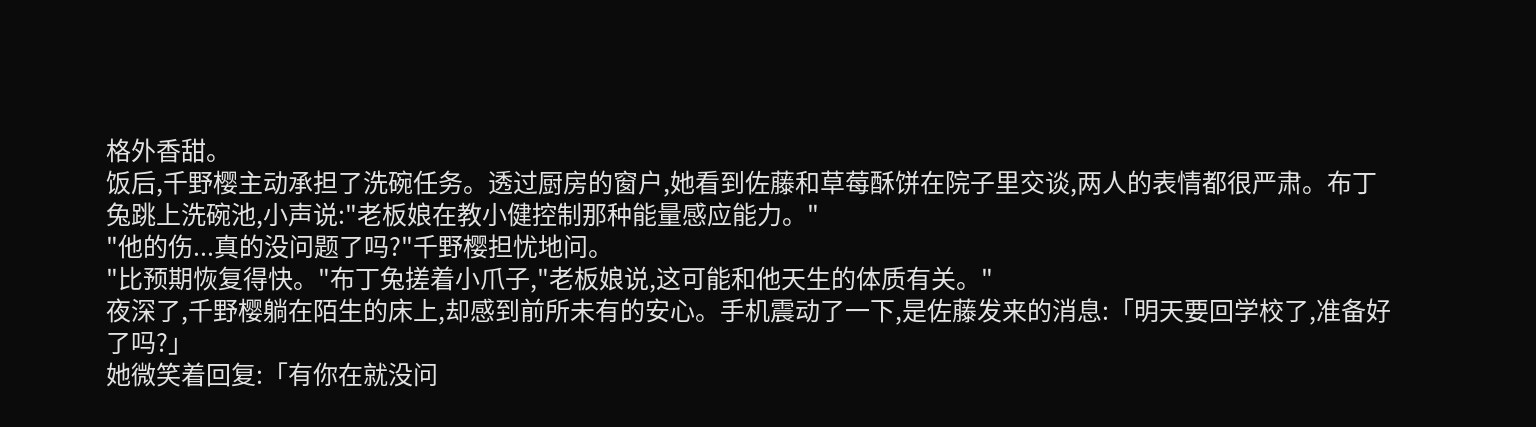格外香甜。
饭后,千野樱主动承担了洗碗任务。透过厨房的窗户,她看到佐藤和草莓酥饼在院子里交谈,两人的表情都很严肃。布丁兔跳上洗碗池,小声说:"老板娘在教小健控制那种能量感应能力。"
"他的伤...真的没问题了吗?"千野樱担忧地问。
"比预期恢复得快。"布丁兔搓着小爪子,"老板娘说,这可能和他天生的体质有关。"
夜深了,千野樱躺在陌生的床上,却感到前所未有的安心。手机震动了一下,是佐藤发来的消息:「明天要回学校了,准备好了吗?」
她微笑着回复:「有你在就没问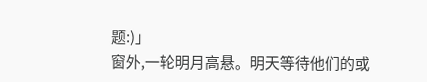题:)」
窗外,一轮明月高悬。明天等待他们的或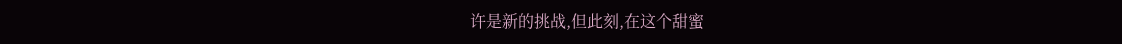许是新的挑战,但此刻,在这个甜蜜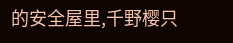的安全屋里,千野樱只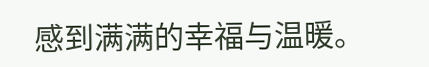感到满满的幸福与温暖。